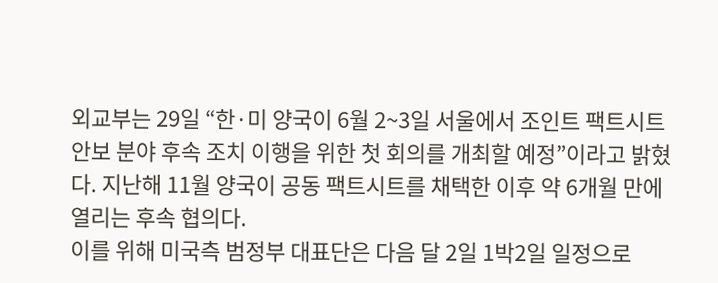외교부는 29일 “한·미 양국이 6월 2~3일 서울에서 조인트 팩트시트 안보 분야 후속 조치 이행을 위한 첫 회의를 개최할 예정”이라고 밝혔다. 지난해 11월 양국이 공동 팩트시트를 채택한 이후 약 6개월 만에 열리는 후속 협의다.
이를 위해 미국측 범정부 대표단은 다음 달 2일 1박2일 일정으로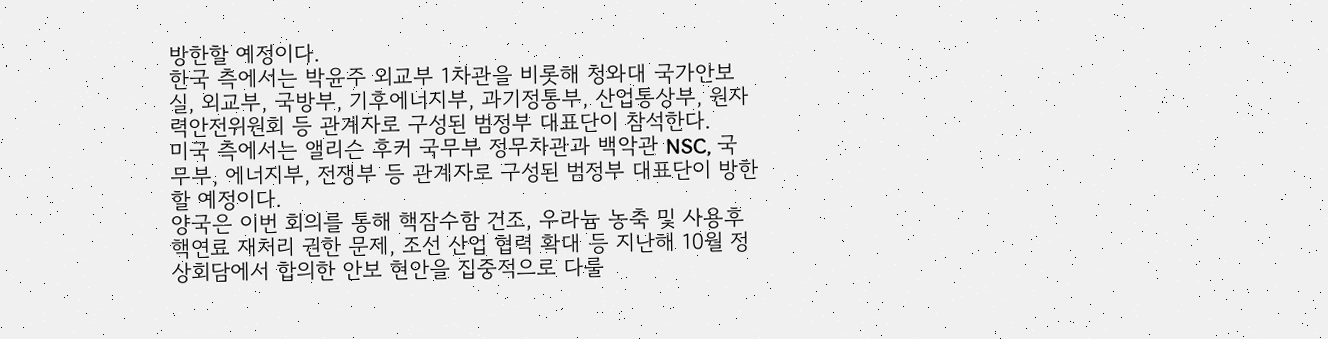방한할 예정이다.
한국 측에서는 박윤주 외교부 1차관을 비롯해 청와대 국가안보실, 외교부, 국방부, 기후에너지부, 과기정통부, 산업통상부, 원자력안전위원회 등 관계자로 구성된 범정부 대표단이 참석한다.
미국 측에서는 앨리슨 후커 국무부 정무차관과 백악관 NSC, 국무부, 에너지부, 전쟁부 등 관계자로 구성된 범정부 대표단이 방한할 예정이다.
양국은 이번 회의를 통해 핵잠수함 건조, 우라늄 농축 및 사용후핵연료 재처리 권한 문제, 조선 산업 협력 확대 등 지난해 10월 정상회담에서 합의한 안보 현안을 집중적으로 다룰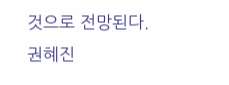것으로 전망된다.
권혜진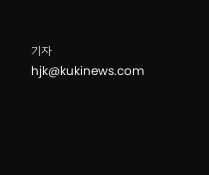기자 hjk@kukinews.com